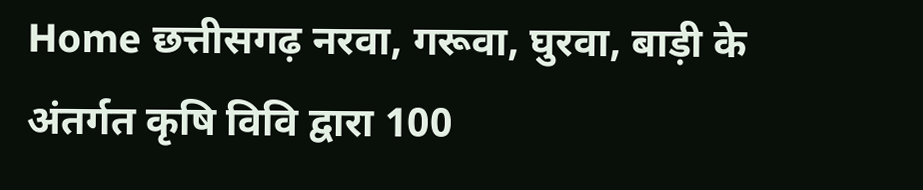Home छत्तीसगढ़ नरवा, गरूवा, घुरवा, बाड़ी के अंतर्गत कृषि विवि द्वारा 100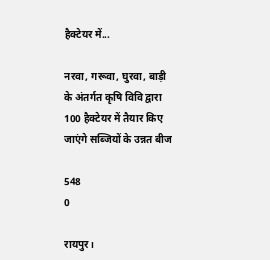हैक्टेयर में...

नरवा, गरूवा, घुरवा, बाड़ी के अंतर्गत कृषि विवि द्वारा 100 हैक्टेयर में तैयार किए जाएंगे सब्जियों के उन्नत बीज

548
0

रायपुर।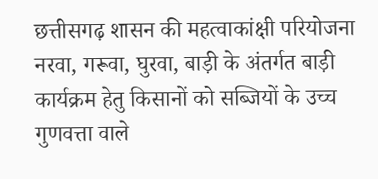छत्तीसगढ़ शासन की महत्वाकांक्षी परियोजना नरवा, गरूवा, घुरवा, बाड़ी के अंतर्गत बाड़ी कार्यक्रम हेतु किसानों को सब्जियों के उच्च गुणवत्ता वाले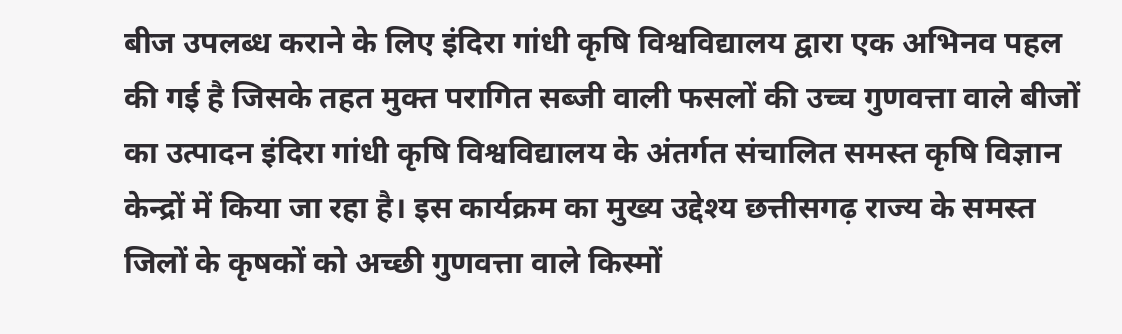बीज उपलब्ध कराने के लिए इंदिरा गांधी कृषि विश्वविद्यालय द्वारा एक अभिनव पहल की गई है जिसके तहत मुक्त परागित सब्जी वाली फसलों की उच्च गुणवत्ता वाले बीजों का उत्पादन इंदिरा गांधी कृषि विश्वविद्यालय के अंतर्गत संचालित समस्त कृषि विज्ञान केन्द्रों में किया जा रहा है। इस कार्यक्रम का मुख्य उद्देश्य छत्तीसगढ़ राज्य के समस्त जिलों के कृषकों को अच्छी गुणवत्ता वाले किस्मों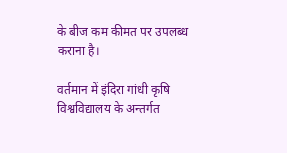के बीज कम कीमत पर उपलब्ध कराना है।

वर्तमान में इंदिरा गांधी कृषि विश्वविद्यालय के अन्तर्गत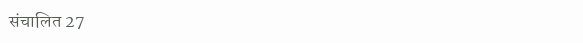संचालित 27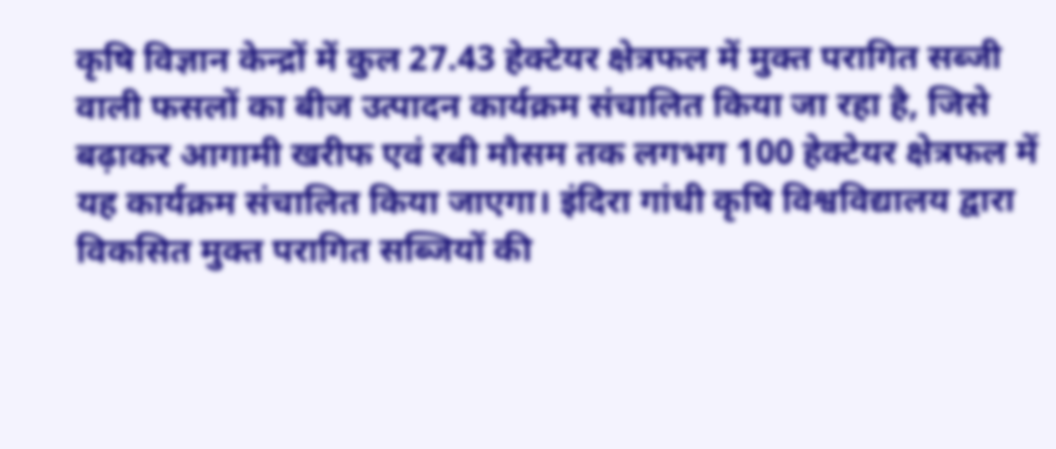कृषि विज्ञान केन्द्रों में कुल 27.43 हेक्टेयर क्षेत्रफल में मुक्त परागित सब्जी वाली फसलों का बीज उत्पादन कार्यक्रम संचालित किया जा रहा है, जिसे बढ़ाकर आगामी खरीफ एवं रबी मौसम तक लगभग 100 हेक्टेयर क्षेत्रफल में यह कार्यक्रम संचालित किया जाएगा। इंदिरा गांधी कृषि विश्वविद्यालय द्वारा विकसित मुक्त परागित सब्जियों की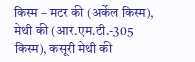किस्म – मटर की (अर्केल किस्म), मेथी की (आर.एम.टी.-305 किस्म), कसूरी मेथी की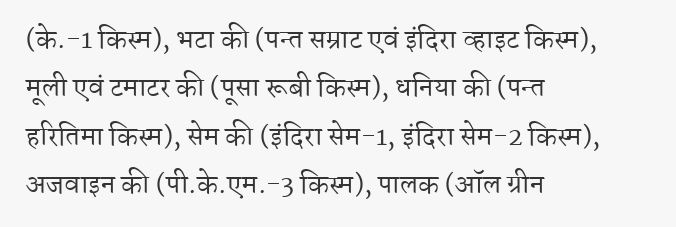(के.-1 किस्म), भटा की (पन्त सम्राट एवं इंदिरा व्हाइट किस्म), मूली एवं टमाटर की (पूसा रूबी किस्म), धनिया की (पन्त हरितिमा किस्म), सेम की (इंदिरा सेम-1, इंदिरा सेम-2 किस्म), अजवाइन की (पी.के.एम.-3 किस्म), पालक (ऑल ग्रीन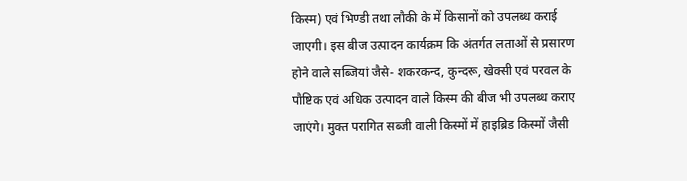किस्म) एवं भिण्डी तथा लौकी के में किसानों को उपलब्ध कराई जाएगी। इस बीज उत्पादन कार्यक्रम कि अंतर्गत लताओं से प्रसारण होने वाले सब्जियां जैसे- शकरकन्द, कुन्दरू, खेक्सी एवं परवल के पौष्टिक एवं अधिक उत्पादन वाले किस्म की बीज भी उपलब्ध कराए जाएंगे। मुक्त परागित सब्जी वाली किस्मों में हाइब्रिड किस्मों जैसी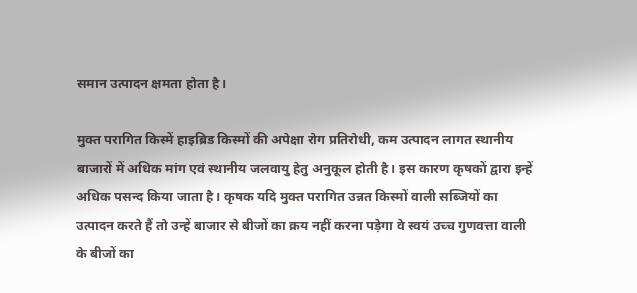समान उत्पादन क्षमता होता है।

मुक्त परागित किस्में हाइब्रिड किस्मों की अपेक्षा रोग प्रतिरोधी, कम उत्पादन लागत स्थानीय बाजारों में अधिक मांग एवं स्थानीय जलवायु हेतु अनुकूल होती है। इस कारण कृषकों द्वारा इन्हें अधिक पसन्द किया जाता है। कृषक यदि मुक्त परागित उन्नत किस्मों वाली सब्जियों का उत्पादन करते हैं तो उन्हें बाजार से बीजों का क्रय नहीं करना पड़ेगा वे स्वयं उच्च गुणवत्ता वाली के बीजों का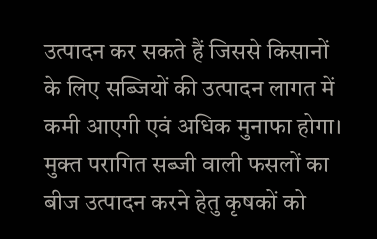उत्पादन कर सकते हैं जिससे किसानों के लिए सब्जियों की उत्पादन लागत में कमी आएगी एवं अधिक मुनाफा होगा। मुक्त परागित सब्जी वाली फसलों का बीज उत्पादन करने हेतु कृषकों को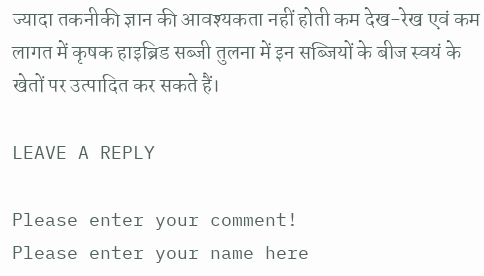ज्यादा तकनीकी ज्ञान की आवश्यकता नहीं होती कम देख-रेख एवं कम लागत में कृषक हाइब्रिड सब्जी तुलना में इन सब्जियों के बीज स्वयं के खेतों पर उत्पादित कर सकते हैं।

LEAVE A REPLY

Please enter your comment!
Please enter your name here